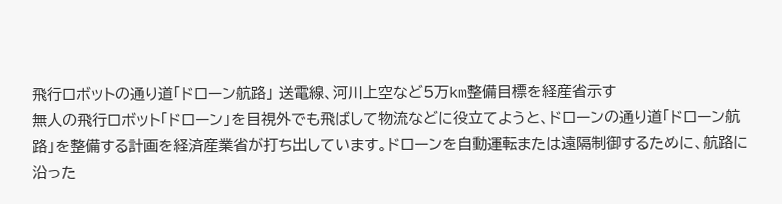飛行ロボットの通り道「ドローン航路」 送電線、河川上空など5万km整備目標を経産省示す
無人の飛行ロボット「ドローン」を目視外でも飛ばして物流などに役立てようと、ドローンの通り道「ドローン航路」を整備する計画を経済産業省が打ち出しています。ドローンを自動運転または遠隔制御するために、航路に沿った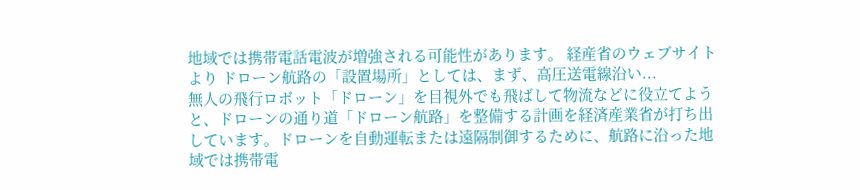地域では携帯電話電波が増強される可能性があります。 経産省のウェブサイトより ドローン航路の「設置場所」としては、まず、高圧送電線沿い...
無人の飛行ロボット「ドローン」を目視外でも飛ばして物流などに役立てようと、ドローンの通り道「ドローン航路」を整備する計画を経済産業省が打ち出しています。ドローンを自動運転または遠隔制御するために、航路に沿った地域では携帯電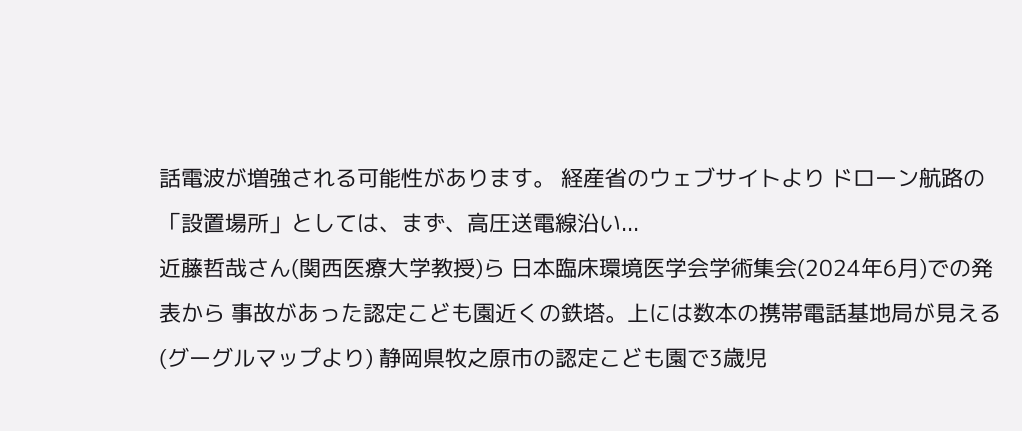話電波が増強される可能性があります。 経産省のウェブサイトより ドローン航路の「設置場所」としては、まず、高圧送電線沿い...
近藤哲哉さん(関西医療大学教授)ら 日本臨床環境医学会学術集会(2024年6月)での発表から 事故があった認定こども園近くの鉄塔。上には数本の携帯電話基地局が見える(グーグルマップより) 静岡県牧之原市の認定こども園で3歳児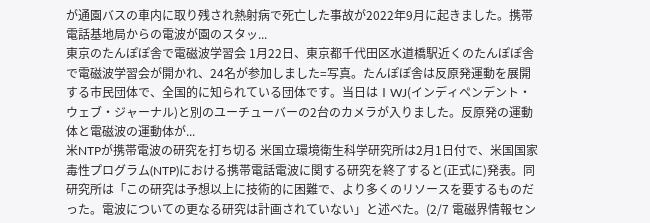が通園バスの車内に取り残され熱射病で死亡した事故が2022年9月に起きました。携帯電話基地局からの電波が園のスタッ...
東京のたんぽぽ舎で電磁波学習会 1月22日、東京都千代田区水道橋駅近くのたんぽぽ舎で電磁波学習会が開かれ、24名が参加しました=写真。たんぽぽ舎は反原発運動を展開する市民団体で、全国的に知られている団体です。当日はⅠWJ(インディペンデント・ウェブ・ジャーナル)と別のユーチューバーの2台のカメラが入りました。反原発の運動体と電磁波の運動体が...
米NTPが携帯電波の研究を打ち切る 米国立環境衛生科学研究所は2月1日付で、米国国家毒性プログラム(NTP)における携帯電話電波に関する研究を終了すると(正式に)発表。同研究所は「この研究は予想以上に技術的に困難で、より多くのリソースを要するものだった。電波についての更なる研究は計画されていない」と述べた。(2/7 電磁界情報セン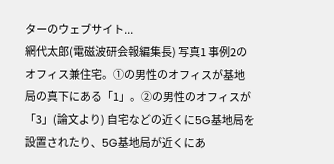ターのウェブサイト...
網代太郎(電磁波研会報編集長) 写真1 事例2のオフィス兼住宅。①の男性のオフィスが基地局の真下にある「1」。②の男性のオフィスが「3」(論文より) 自宅などの近くに5G基地局を設置されたり、5G基地局が近くにあ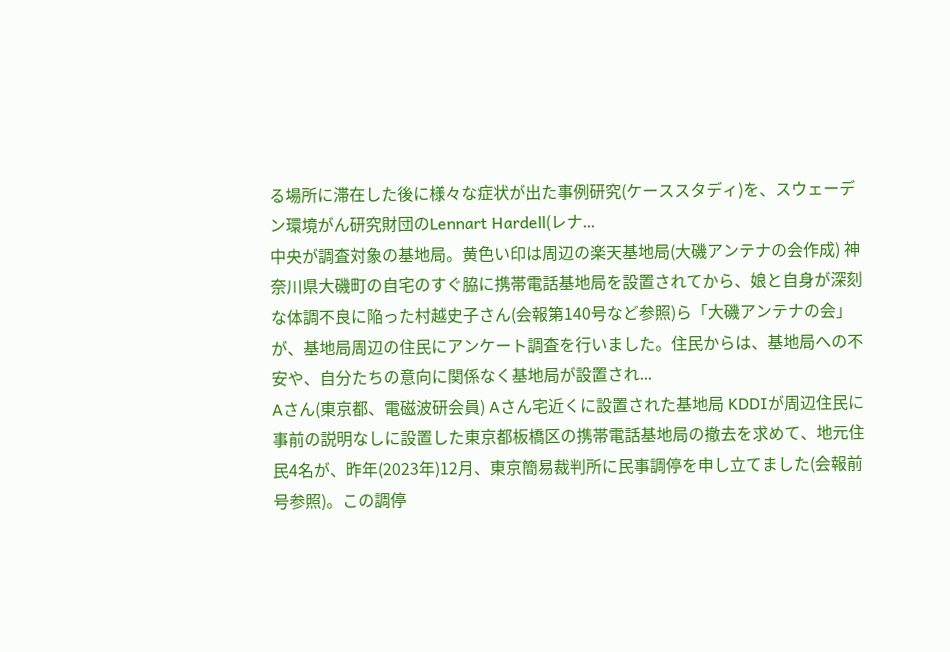る場所に滞在した後に様々な症状が出た事例研究(ケーススタディ)を、スウェーデン環境がん研究財団のLennart Hardell(レナ...
中央が調査対象の基地局。黄色い印は周辺の楽天基地局(大磯アンテナの会作成) 神奈川県大磯町の自宅のすぐ脇に携帯電話基地局を設置されてから、娘と自身が深刻な体調不良に陥った村越史子さん(会報第140号など参照)ら「大磯アンテナの会」が、基地局周辺の住民にアンケート調査を行いました。住民からは、基地局への不安や、自分たちの意向に関係なく基地局が設置され...
Aさん(東京都、電磁波研会員) Aさん宅近くに設置された基地局 KDDIが周辺住民に事前の説明なしに設置した東京都板橋区の携帯電話基地局の撤去を求めて、地元住民4名が、昨年(2023年)12月、東京簡易裁判所に民事調停を申し立てました(会報前号参照)。この調停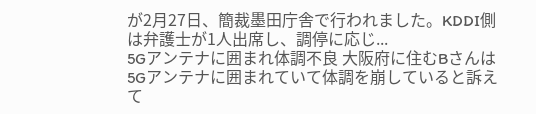が2月27日、簡裁墨田庁舎で行われました。KDDI側は弁護士が1人出席し、調停に応じ...
5Gアンテナに囲まれ体調不良 大阪府に住むBさんは5Gアンテナに囲まれていて体調を崩していると訴えて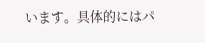います。具体的にはパ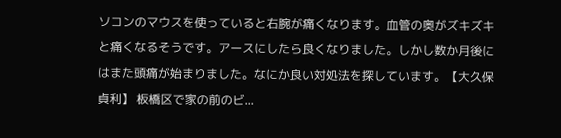ソコンのマウスを使っていると右腕が痛くなります。血管の奥がズキズキと痛くなるそうです。アースにしたら良くなりました。しかし数か月後にはまた頭痛が始まりました。なにか良い対処法を探しています。【大久保貞利】 板橋区で家の前のビ...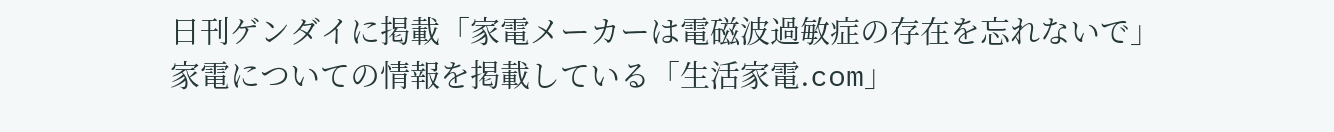日刊ゲンダイに掲載「家電メーカーは電磁波過敏症の存在を忘れないで」 家電についての情報を掲載している「生活家電.com」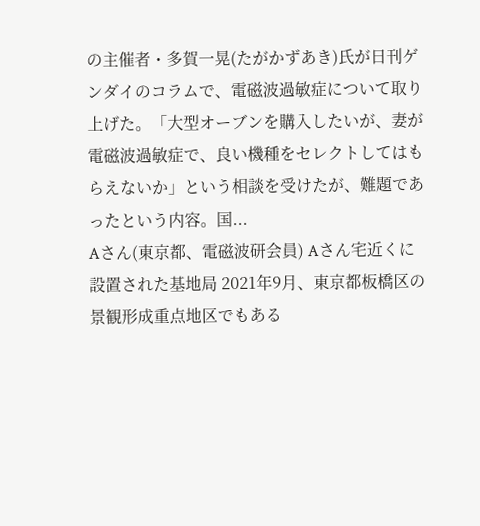の主催者・多賀一晃(たがかずあき)氏が日刊ゲンダイのコラムで、電磁波過敏症について取り上げた。「大型オーブンを購入したいが、妻が電磁波過敏症で、良い機種をセレクトしてはもらえないか」という相談を受けたが、難題であったという内容。国...
Aさん(東京都、電磁波研会員) Aさん宅近くに設置された基地局 2021年9月、東京都板橋区の景観形成重点地区でもある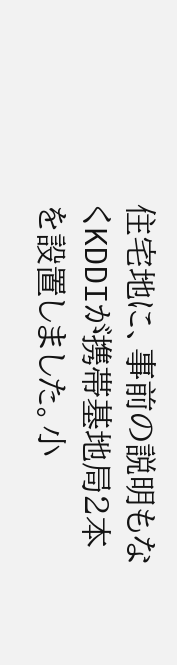住宅地に、事前の説明もなくKDDIが携帯基地局2本を設置しました。小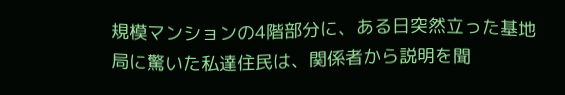規模マンションの4階部分に、ある日突然立った基地局に驚いた私達住民は、関係者から説明を聞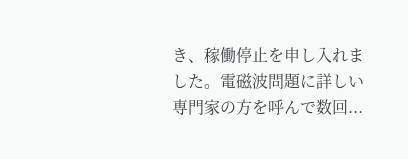き、稼働停止を申し入れました。電磁波問題に詳しい専門家の方を呼んで数回...